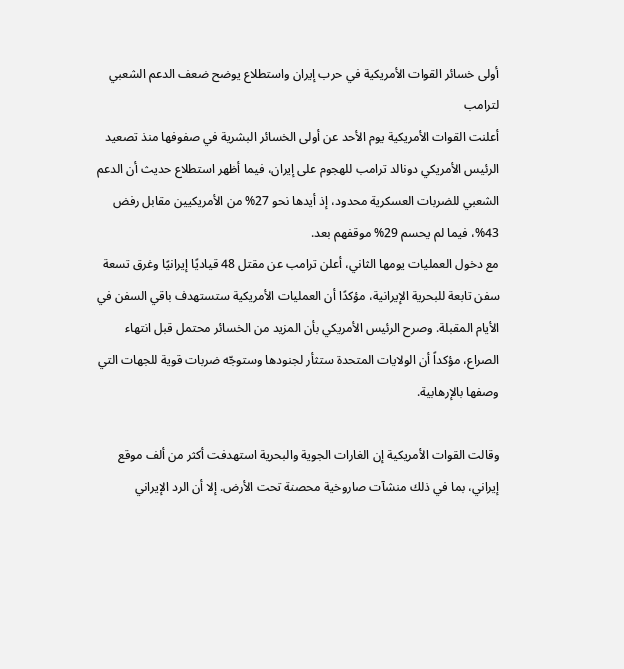أولى خسائر القوات الأمريكية في حرب إيران واستطلاع يوضح ضعف الدعم الشعبي لترامب
أعلنت القوات الأمريكية يوم الأحد عن أولى الخسائر البشرية في صفوفها منذ تصعيد الرئيس الأمريكي دونالد ترامب للهجوم على إيران، فيما أظهر استطلاع حديث أن الدعم الشعبي للضربات العسكرية محدود، إذ أيدها نحو 27% من الأمريكيين مقابل رفض 43%، فيما لم يحسم 29% موقفهم بعد.
مع دخول العمليات يومها الثاني، أعلن ترامب عن مقتل 48 قياديًا إيرانيًا وغرق تسعة سفن تابعة للبحرية الإيرانية، مؤكدًا أن العمليات الأمريكية ستستهدف باقي السفن في الأيام المقبلة. وصرح الرئيس الأمريكي بأن المزيد من الخسائر محتمل قبل انتهاء الصراع، مؤكداً أن الولايات المتحدة ستثأر لجنودها وستوجّه ضربات قوية للجهات التي وصفها بالإرهابية.

وقالت القوات الأمريكية إن الغارات الجوية والبحرية استهدفت أكثر من ألف موقع إيراني، بما في ذلك منشآت صاروخية محصنة تحت الأرض. إلا أن الرد الإيراني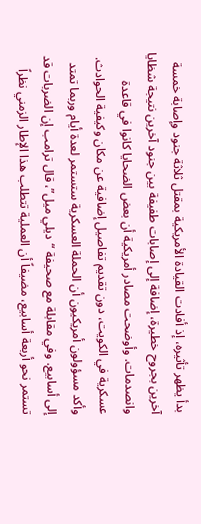بدأ يظهر تأثيره، إذ أفادت القيادة الأمريكية بمقتل ثلاثة جنود وإصابة خمسة آخرين بجروح خطيرة، إضافة إلى إصابات طفيفة بين جنود آخرين نتيجة شظايا وانصدمات. وأوضحت مصادر أمريكية أن بعض الضحايا كانوا في قاعدة عسكرية في الكويت، دون تقديم تفاصيل إضافية عن مكان وكيفية الحوادث.
وأكد مسؤولون أمريكيون أن الحملة العسكرية ستستمر لعدة أيام وربما تمتد إلى أسابيع. وفي مقابلة مع صحيفة “ديلي ميل”، قال ترامب إن الضربات قد تستمر نحو أربعة أسابيع، مضيفاً أن العملية تتطلب هذا الإطار الزمني نظراً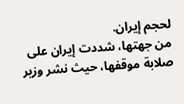لحجم إيران.
من جهتها، شددت إيران على صلابة موقفها، حيث نشر وزير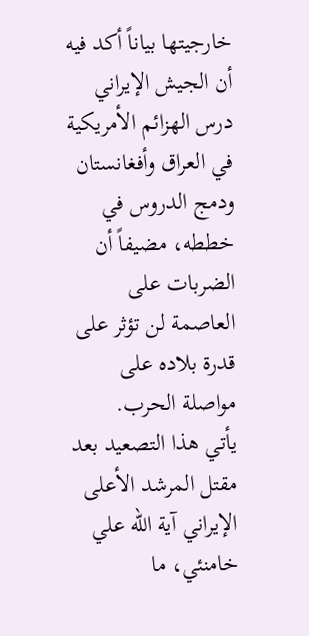خارجيتها بياناً أكد فيه أن الجيش الإيراني درس الهزائم الأمريكية في العراق وأفغانستان ودمج الدروس في خططه، مضيفاً أن الضربات على العاصمة لن تؤثر على قدرة بلاده على مواصلة الحرب.
يأتي هذا التصعيد بعد مقتل المرشد الأعلى الإيراني آية الله علي خامنئي، ما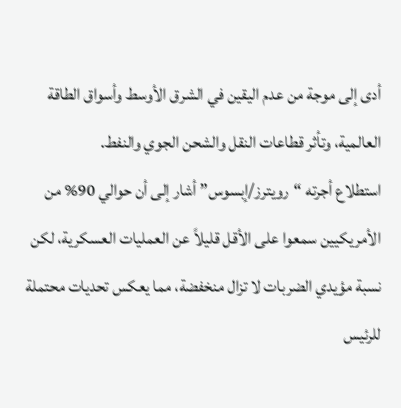أدى إلى موجة من عدم اليقين في الشرق الأوسط وأسواق الطاقة العالمية، وتأثر قطاعات النقل والشحن الجوي والنفط.
استطلاع أجرته “رويترز/إبسوس” أشار إلى أن حوالي 90% من الأمريكيين سمعوا على الأقل قليلاً عن العمليات العسكرية، لكن نسبة مؤيدي الضربات لا تزال منخفضة، مما يعكس تحديات محتملة للرئيس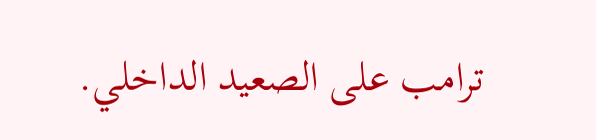ترامب على الصعيد الداخلي.